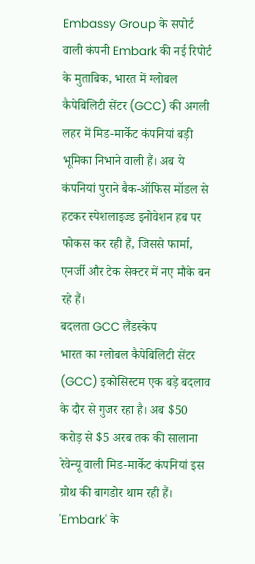Embassy Group के सपोर्ट वाली कंपनी Embark की नई रिपोर्ट के मुताबिक, भारत में ग्लोबल कैपेबिलिटी सेंटर (GCC) की अगली लहर में मिड-मार्केट कंपनियां बड़ी भूमिका निभाने वाली हैं। अब ये कंपनियां पुराने बैक-ऑफिस मॉडल से हटकर स्पेशलाइज्ड इनोवेशन हब पर फोकस कर रही हैं, जिससे फार्मा, एनर्जी और टेक सेक्टर में नए मौके बन रहे हैं।
बदलता GCC लैंडस्केप
भारत का ग्लोबल कैपेबिलिटी सेंटर (GCC) इकोसिस्टम एक बड़े बदलाव के दौर से गुजर रहा है। अब $50 करोड़ से $5 अरब तक की सालाना रेवेन्यू वाली मिड-मार्केट कंपनियां इस ग्रोथ की बागडोर थाम रही हैं। 'Embark' के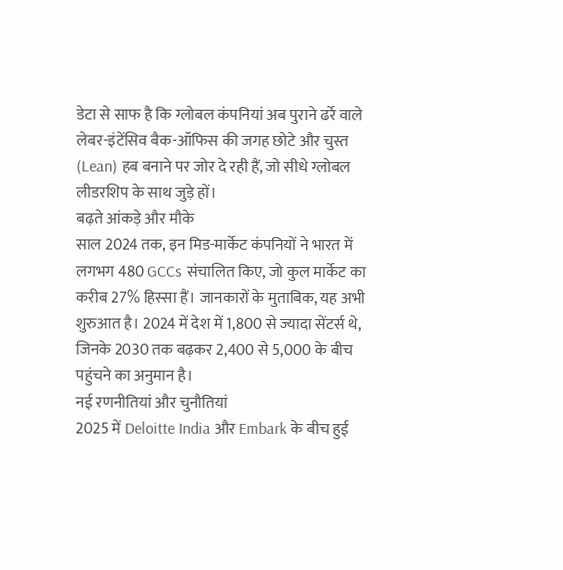डेटा से साफ है कि ग्लोबल कंपनियां अब पुराने ढर्रे वाले लेबर-इंटेंसिव बैक-ऑफिस की जगह छोटे और चुस्त (Lean) हब बनाने पर जोर दे रही हैं, जो सीधे ग्लोबल लीडरशिप के साथ जुड़े हों।
बढ़ते आंकड़े और मौके
साल 2024 तक, इन मिड-मार्केट कंपनियों ने भारत में लगभग 480 GCCs संचालित किए, जो कुल मार्केट का करीब 27% हिस्सा हैं। जानकारों के मुताबिक, यह अभी शुरुआत है। 2024 में देश में 1,800 से ज्यादा सेंटर्स थे, जिनके 2030 तक बढ़कर 2,400 से 5,000 के बीच पहुंचने का अनुमान है।
नई रणनीतियां और चुनौतियां
2025 में Deloitte India और Embark के बीच हुई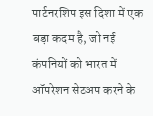पार्टनरशिप इस दिशा में एक बड़ा कदम है, जो नई कंपनियों को भारत में ऑपरेशन सेटअप करने के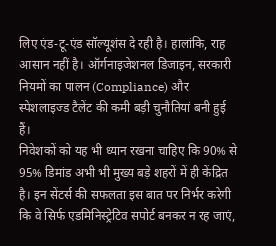लिए एंड-टू-एंड सॉल्यूशंस दे रही है। हालांकि, राह आसान नहीं है। ऑर्गनाइजेशनल डिजाइन, सरकारी नियमों का पालन (Compliance) और स्पेशलाइज्ड टैलेंट की कमी बड़ी चुनौतियां बनी हुई हैं।
निवेशकों को यह भी ध्यान रखना चाहिए कि 90% से 95% डिमांड अभी भी मुख्य बड़े शहरों में ही केंद्रित है। इन सेंटर्स की सफलता इस बात पर निर्भर करेगी कि वे सिर्फ एडमिनिस्ट्रेटिव सपोर्ट बनकर न रह जाएं,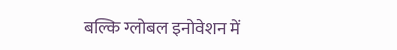बल्कि ग्लोबल इनोवेशन में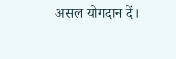असल योगदान दें।